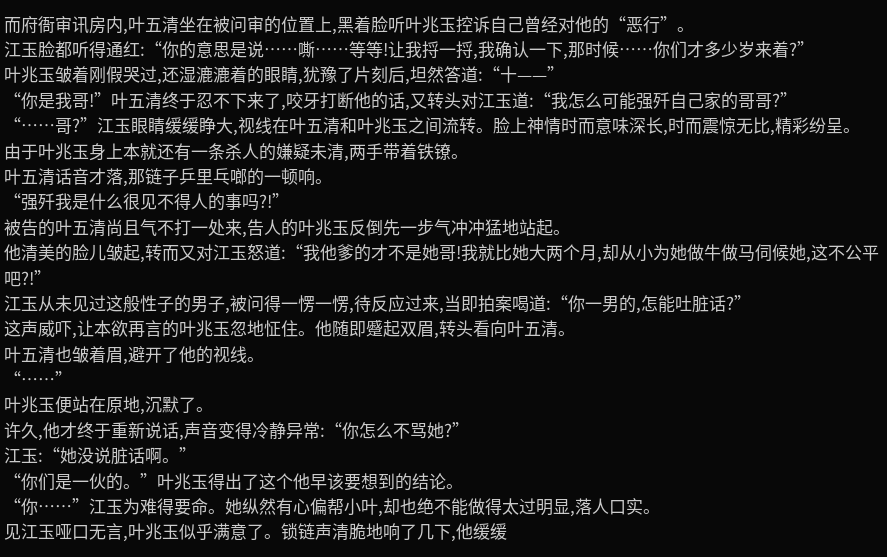而府衙审讯房内,叶五清坐在被问审的位置上,黑着脸听叶兆玉控诉自己曾经对他的“恶行”。
江玉脸都听得通红:“你的意思是说……嘶……等等!让我捋一捋,我确认一下,那时候……你们才多少岁来着?”
叶兆玉皱着刚假哭过,还湿漉漉着的眼睛,犹豫了片刻后,坦然答道:“十——”
“你是我哥!”叶五清终于忍不下来了,咬牙打断他的话,又转头对江玉道:“我怎么可能强歼自己家的哥哥?”
“……哥?”江玉眼睛缓缓睁大,视线在叶五清和叶兆玉之间流转。脸上神情时而意味深长,时而震惊无比,精彩纷呈。
由于叶兆玉身上本就还有一条杀人的嫌疑未清,两手带着铁镣。
叶五清话音才落,那链子乒里乓啷的一顿响。
“强歼我是什么很见不得人的事吗?!”
被告的叶五清尚且气不打一处来,告人的叶兆玉反倒先一步气冲冲猛地站起。
他清美的脸儿皱起,转而又对江玉怒道:“我他爹的才不是她哥!我就比她大两个月,却从小为她做牛做马伺候她,这不公平吧?!”
江玉从未见过这般性子的男子,被问得一愣一愣,待反应过来,当即拍案喝道:“你一男的,怎能吐脏话?”
这声威吓,让本欲再言的叶兆玉忽地怔住。他随即蹙起双眉,转头看向叶五清。
叶五清也皱着眉,避开了他的视线。
“……”
叶兆玉便站在原地,沉默了。
许久,他才终于重新说话,声音变得冷静异常:“你怎么不骂她?”
江玉:“她没说脏话啊。”
“你们是一伙的。”叶兆玉得出了这个他早该要想到的结论。
“你……”江玉为难得要命。她纵然有心偏帮小叶,却也绝不能做得太过明显,落人口实。
见江玉哑口无言,叶兆玉似乎满意了。锁链声清脆地响了几下,他缓缓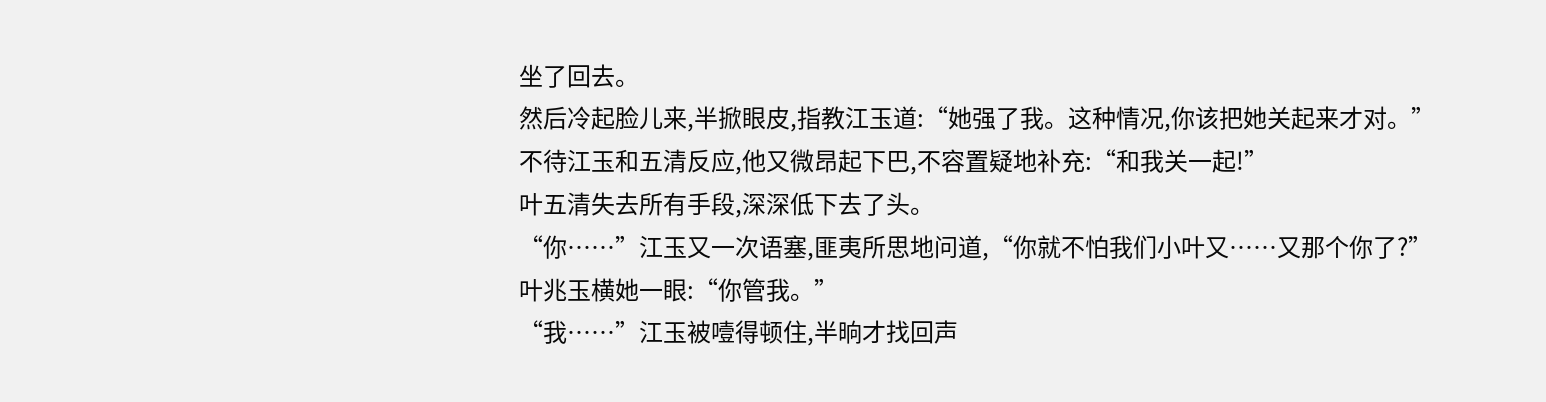坐了回去。
然后冷起脸儿来,半掀眼皮,指教江玉道:“她强了我。这种情况,你该把她关起来才对。”
不待江玉和五清反应,他又微昂起下巴,不容置疑地补充:“和我关一起!”
叶五清失去所有手段,深深低下去了头。
“你……”江玉又一次语塞,匪夷所思地问道,“你就不怕我们小叶又……又那个你了?”
叶兆玉横她一眼:“你管我。”
“我……”江玉被噎得顿住,半晌才找回声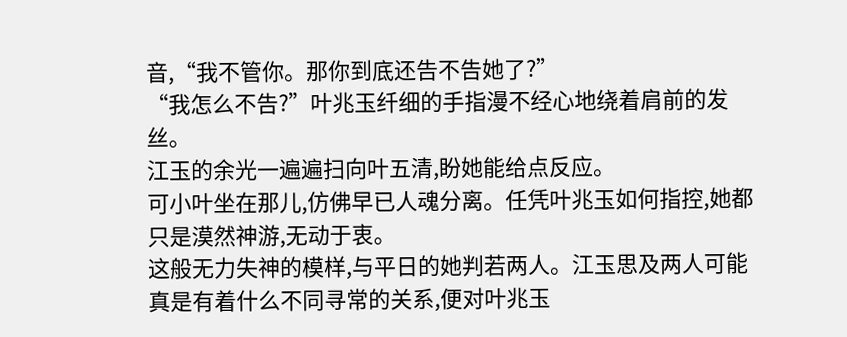音,“我不管你。那你到底还告不告她了?”
“我怎么不告?”叶兆玉纤细的手指漫不经心地绕着肩前的发丝。
江玉的余光一遍遍扫向叶五清,盼她能给点反应。
可小叶坐在那儿,仿佛早已人魂分离。任凭叶兆玉如何指控,她都只是漠然神游,无动于衷。
这般无力失神的模样,与平日的她判若两人。江玉思及两人可能真是有着什么不同寻常的关系,便对叶兆玉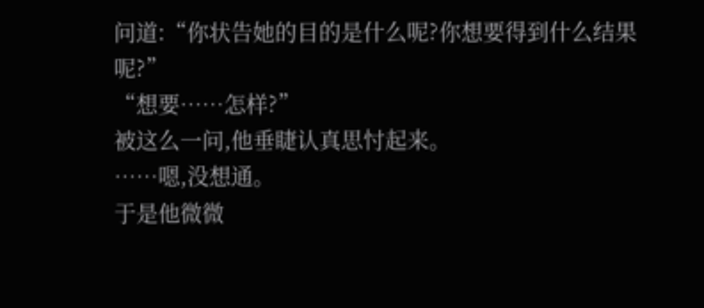问道:“你状告她的目的是什么呢?你想要得到什么结果呢?”
“想要……怎样?”
被这么一问,他垂睫认真思忖起来。
……嗯,没想通。
于是他微微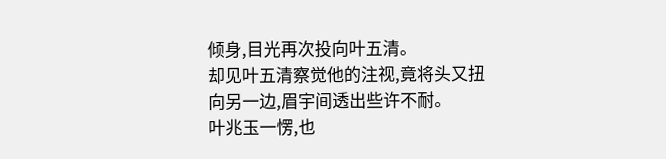倾身,目光再次投向叶五清。
却见叶五清察觉他的注视,竟将头又扭向另一边,眉宇间透出些许不耐。
叶兆玉一愣,也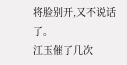将脸别开,又不说话了。
江玉催了几次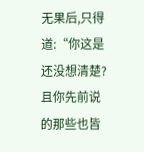无果后,只得道:“你这是还没想清楚?且你先前说的那些也皆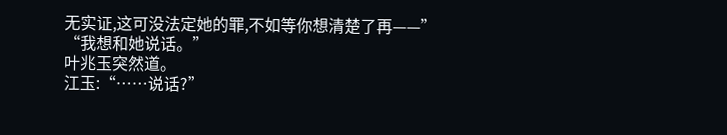无实证,这可没法定她的罪,不如等你想清楚了再——”
“我想和她说话。”
叶兆玉突然道。
江玉:“……说话?”